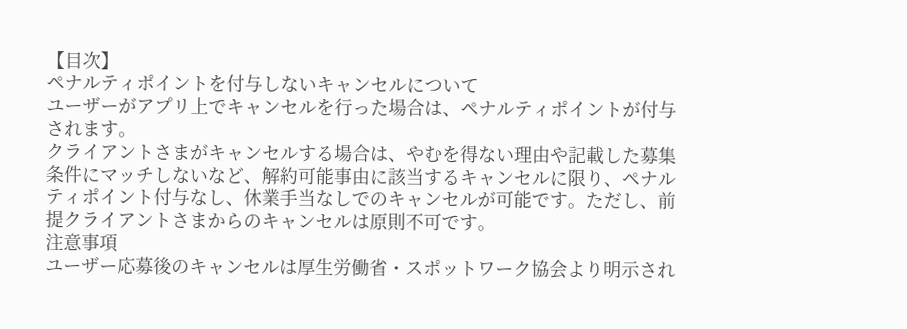【目次】
ペナルティポイントを付与しないキャンセルについて
ユーザーがアプリ上でキャンセルを行った場合は、ペナルティポイントが付与されます。
クライアントさまがキャンセルする場合は、やむを得ない理由や記載した募集条件にマッチしないなど、解約可能事由に該当するキャンセルに限り、ペナルティポイント付与なし、休業手当なしでのキャンセルが可能です。ただし、前提クライアントさまからのキャンセルは原則不可です。
注意事項
ユーザー応募後のキャンセルは厚生労働省・スポットワーク協会より明示され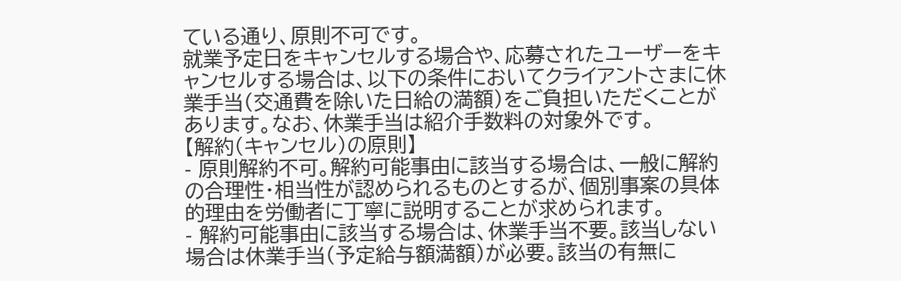ている通り、原則不可です。
就業予定日をキャンセルする場合や、応募されたユーザーをキャンセルする場合は、以下の条件においてクライアントさまに休業手当(交通費を除いた日給の満額)をご負担いただくことがあります。なお、休業手当は紹介手数料の対象外です。
【解約(キャンセル)の原則】
- 原則解約不可。解約可能事由に該当する場合は、一般に解約の合理性・相当性が認められるものとするが、個別事案の具体的理由を労働者に丁寧に説明することが求められます。
- 解約可能事由に該当する場合は、休業手当不要。該当しない場合は休業手当(予定給与額満額)が必要。該当の有無に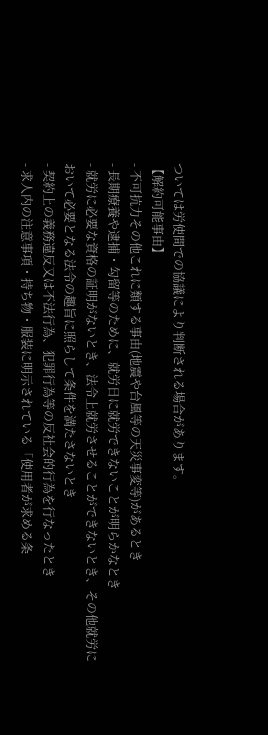ついては労使間での協議により判断される場合があります。
【解約可能事由】
- 不可抗力その他これに類する事由(地震や台風等の天災事変等)があるとき
- 長期療養や逮捕・勾留等のために、就労日に就労できないことが明らかなとき
- 就労に必要な資格の証明がないとき、法令上就労させることができないとき、その他就労において必要となる法令の趣旨に照らして条件を満たさないとき
- 契約上の義務違反又は不法行為、犯罪行為等の反社会的行為を行なったとき
- 求人内の注意事項・持ち物・服装に明⽰されている「使⽤者が求める条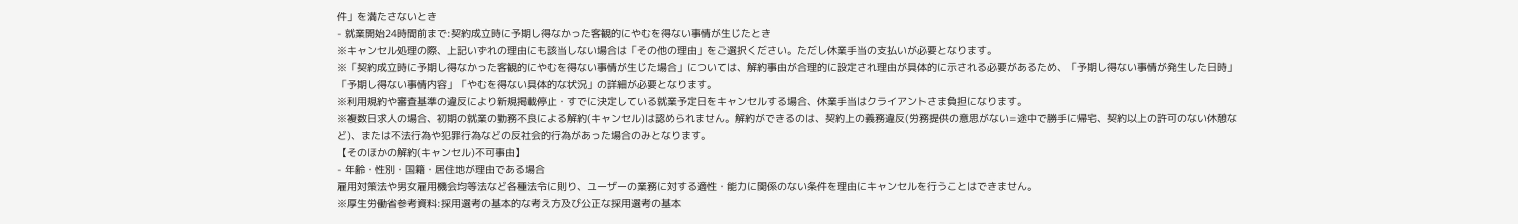件」を満たさないとき
- 就業開始24時間前まで:契約成立時に予期し得なかった客観的にやむを得ない事情が生じたとき
※キャンセル処理の際、上記いずれの理由にも該当しない場合は「その他の理由」をご選択ください。ただし休業手当の支払いが必要となります。
※「契約成立時に予期し得なかった客観的にやむを得ない事情が生じた場合」については、解約事由が合理的に設定され理由が具体的に⽰される必要があるため、「予期し得ない事情が発生した日時」「予期し得ない事情内容」「やむを得ない具体的な状況」の詳細が必要となります。
※利用規約や審査基準の違反により新規掲載停止・すでに決定している就業予定日をキャンセルする場合、休業手当はクライアントさま負担になります。
※複数日求人の場合、初期の就業の勤務不良による解約(キャンセル)は認められません。解約ができるのは、契約上の義務違反(労務提供の意思がない=途中で勝手に帰宅、契約以上の許可のない休憩など)、または不法行為や犯罪行為などの反社会的行為があった場合のみとなります。
【そのほかの解約(キャンセル)不可事由】
- 年齢・性別・国籍・居住地が理由である場合
雇用対策法や男女雇用機会均等法など各種法令に則り、ユーザーの業務に対する適性・能力に関係のない条件を理由にキャンセルを行うことはできません。
※厚生労働省参考資料:採用選考の基本的な考え方及び公正な採用選考の基本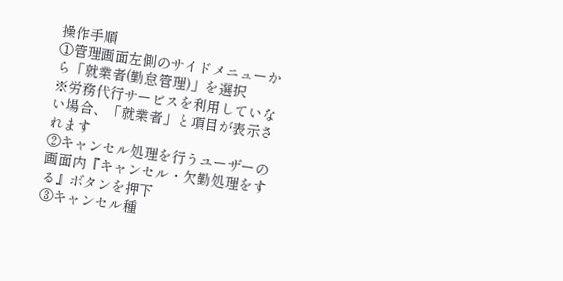操作手順
①管理画面左側のサイドメニューから「就業者(勤怠管理)」を選択
※労務代行サービスを利用していない場合、「就業者」と項目が表示されます
②キャンセル処理を行うユーザーの画面内『キャンセル・欠勤処理をする』ボタンを押下
③キャンセル種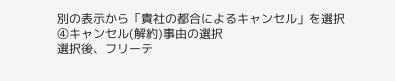別の表示から「貴社の都合によるキャンセル」を選択
④キャンセル(解約)事由の選択
選択後、フリーテ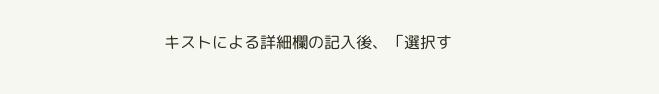キストによる詳細欄の記入後、「選択す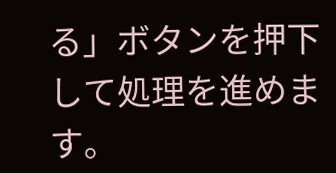る」ボタンを押下して処理を進めます。